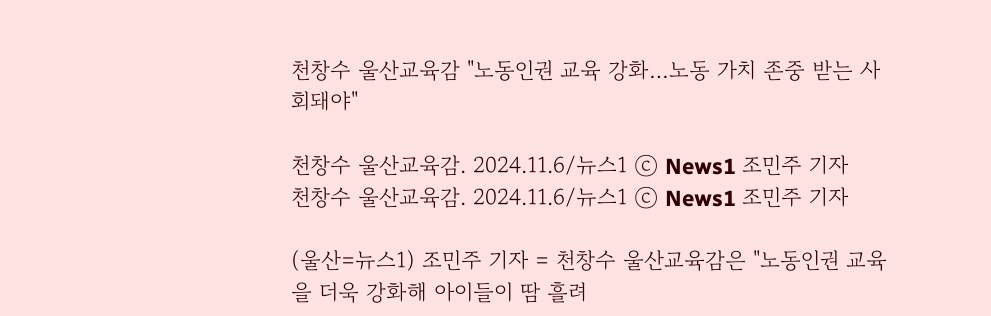천창수 울산교육감 "노동인권 교육 강화…노동 가치 존중 받는 사회돼야"

천창수 울산교육감. 2024.11.6/뉴스1 ⓒ News1 조민주 기자
천창수 울산교육감. 2024.11.6/뉴스1 ⓒ News1 조민주 기자

(울산=뉴스1) 조민주 기자 = 천창수 울산교육감은 "노동인권 교육을 더욱 강화해 아이들이 땀 흘려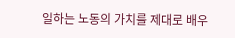일하는 노동의 가치를 제대로 배우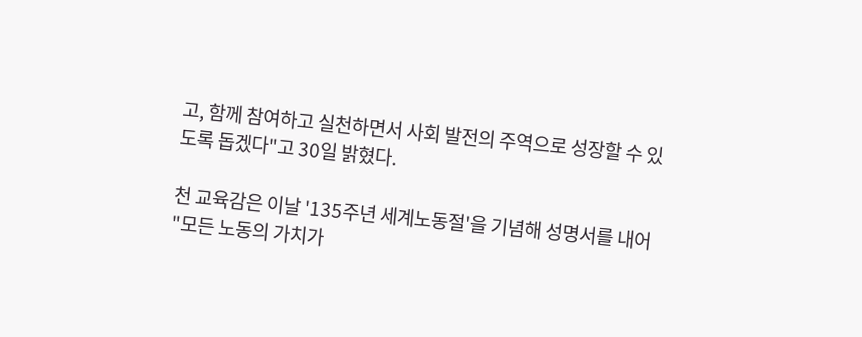고, 함께 참여하고 실천하면서 사회 발전의 주역으로 성장할 수 있도록 돕겠다"고 30일 밝혔다.

천 교육감은 이날 '135주년 세계노동절'을 기념해 성명서를 내어 "모든 노동의 가치가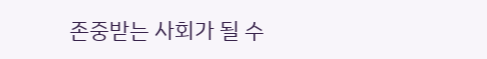존중받는 사회가 될 수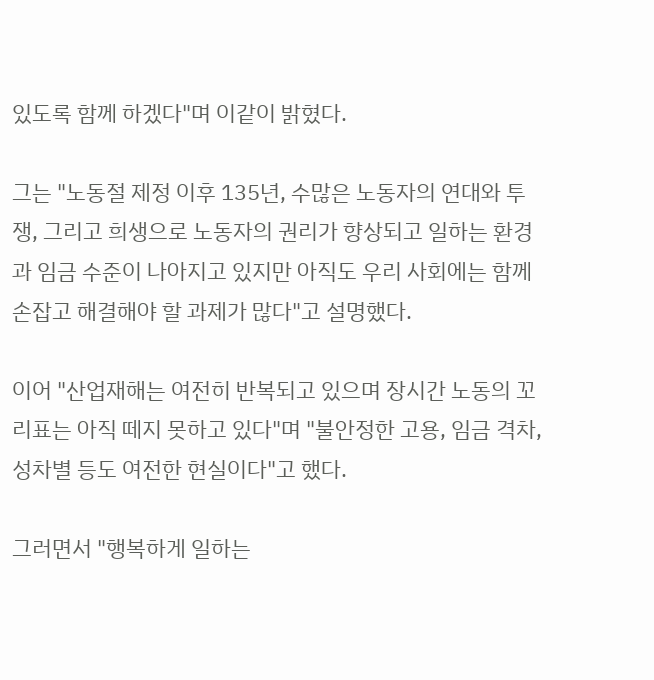있도록 함께 하겠다"며 이같이 밝혔다.

그는 "노동절 제정 이후 135년, 수많은 노동자의 연대와 투쟁, 그리고 희생으로 노동자의 권리가 향상되고 일하는 환경과 임금 수준이 나아지고 있지만 아직도 우리 사회에는 함께 손잡고 해결해야 할 과제가 많다"고 설명했다.

이어 "산업재해는 여전히 반복되고 있으며 장시간 노동의 꼬리표는 아직 떼지 못하고 있다"며 "불안정한 고용, 임금 격차, 성차별 등도 여전한 현실이다"고 했다.

그러면서 "행복하게 일하는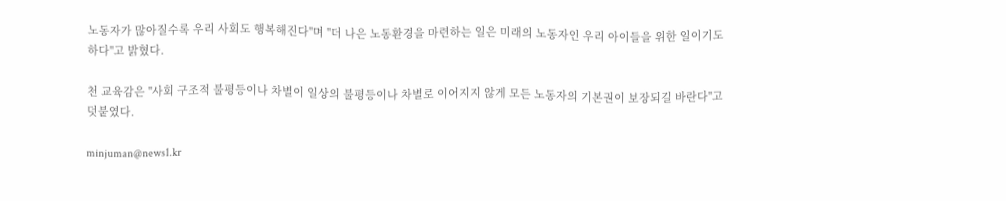노동자가 많아질수록 우리 사회도 행복해진다"며 "더 나은 노동환경을 마련하는 일은 미래의 노동자인 우리 아이들을 위한 일이기도 하다"고 밝혔다.

천 교육감은 "사회 구조적 불평등이나 차별이 일상의 불평등이나 차별로 이어지지 않게 모든 노동자의 기본권이 보장되길 바란다"고 덧붙였다.

minjuman@news1.kr